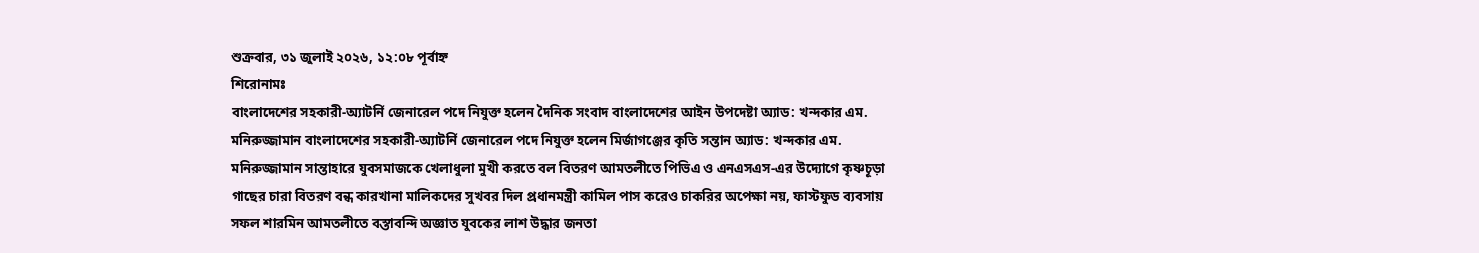শুক্রবার, ৩১ জুলাই ২০২৬, ১২:০৮ পূর্বাহ্ন
শিরোনামঃ
বাংলাদেশের সহকারী-অ্যাটর্নি জেনারেল পদে নিযুক্ত হলেন দৈনিক সংবাদ বাংলাদেশের আইন উপদেষ্টা অ্যাড: খন্দকার এম. মনিরুজ্জামান বাংলাদেশের সহকারী-অ্যাটর্নি জেনারেল পদে নিযুক্ত হলেন মির্জাগঞ্জের কৃতি সন্তান অ্যাড: খন্দকার এম. মনিরুজ্জামান সান্তাহারে যুবসমাজকে খেলাধুলা মুখী করতে বল বিতরণ আমতলীতে পিভিএ ও এনএসএস-এর উদ্যোগে কৃষ্ণচূড়া গাছের চারা বিতরণ বন্ধ কারখানা মালিকদের সুখবর দিল প্রধানমন্ত্রী কামিল পাস করেও চাকরির অপেক্ষা নয়, ফাস্টফুড ব্যবসায় সফল শারমিন আমতলীতে বস্তাবন্দি অজ্ঞাত যুবকের লাশ উদ্ধার জনতা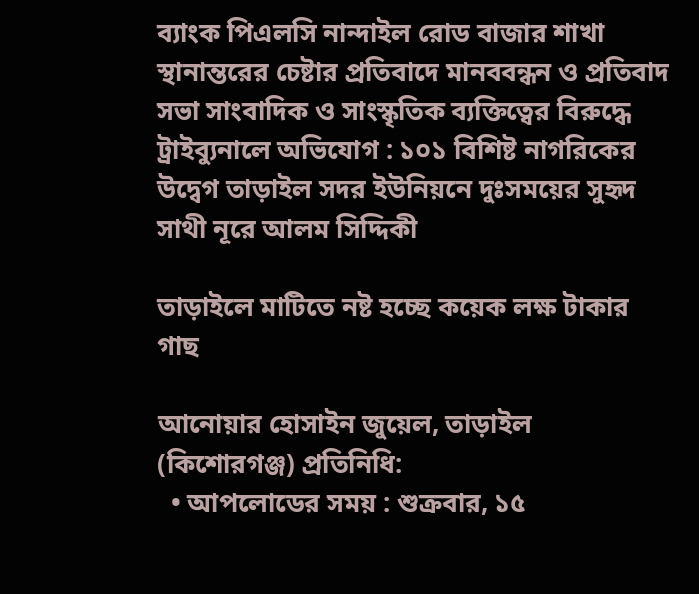ব্যাংক পিএলসি নান্দাইল রোড বাজার শাখা স্থানান্তরের চেষ্টার প্রতিবাদে মানববন্ধন ও প্রতিবাদ সভা সাংবাদিক ও সাংস্কৃতিক ব্যক্তিত্বের বিরুদ্ধে ট্রাইব্যুনালে অভিযোগ : ১০১ বিশিষ্ট নাগরিকের উদ্বেগ তাড়াইল সদর ইউনিয়নে দুঃসময়ের সুহৃদ সাথী নূরে আলম সিদ্দিকী

তাড়াইলে মাটিতে নষ্ট হচ্ছে কয়েক লক্ষ টাকার গাছ

আনোয়ার হোসাইন জুয়েল, তাড়াইল (কিশোরগঞ্জ) প্রতিনিধি:
  • আপলোডের সময় : শুক্রবার, ১৫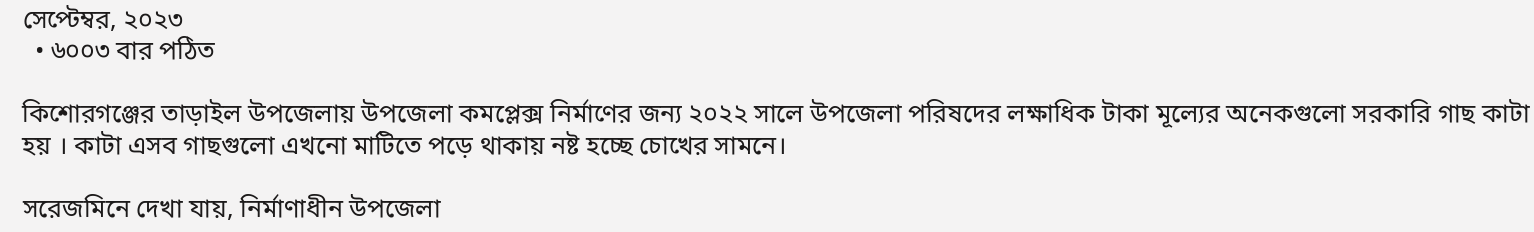সেপ্টেম্বর, ২০২৩
  • ৬০০৩ বার পঠিত

কিশোরগঞ্জের তাড়াইল উপজেলায় উপজেলা কমপ্লেক্স নির্মাণের জন্য ২০২২ সালে উপজেলা পরিষদের লক্ষাধিক টাকা মূল্যের অনেকগুলো সরকারি গাছ কাটা হয় । কাটা এসব গাছগুলো এখনো মাটিতে পড়ে থাকায় নষ্ট হচ্ছে চোখের সামনে।

সরেজমিনে দেখা যায়, নির্মাণাধীন উপজেলা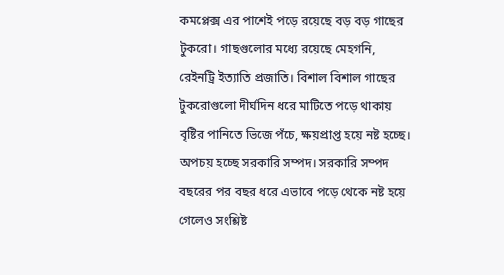কমপ্লেক্স এর পাশেই পড়ে রয়েছে বড় বড় গাছের টুকরো। গাছগুলোর মধ্যে রয়েছে মেহগনি, রেইনট্রি ইত্যাতি প্রজাতি। বিশাল বিশাল গাছের টুকরোগুলো দীর্ঘদিন ধরে মাটিতে পড়ে থাকায় বৃষ্টির পানিতে ভিজে পঁচে, ক্ষয়প্রাপ্ত হয়ে নষ্ট হচ্ছে। অপচয় হচ্ছে সরকারি সম্পদ। সরকারি সম্পদ বছরের পর বছর ধরে এভাবে পড়ে থেকে নষ্ট হয়ে গেলেও সংশ্লিষ্ট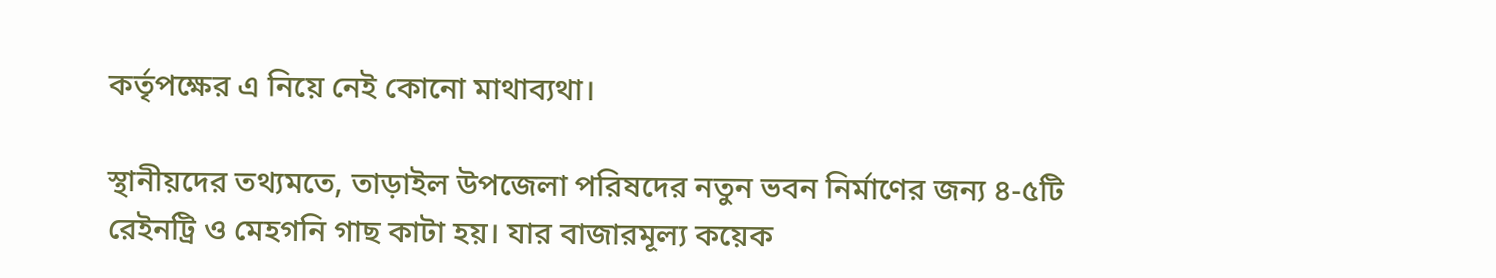কর্তৃপক্ষের এ নিয়ে নেই কোনো মাথাব্যথা।

স্থানীয়দের তথ্যমতে, তাড়াইল উপজেলা পরিষদের নতুন ভবন নির্মাণের জন্য ৪-৫টি রেইনট্রি ও মেহগনি গাছ কাটা হয়। যার বাজারমূল্য কয়েক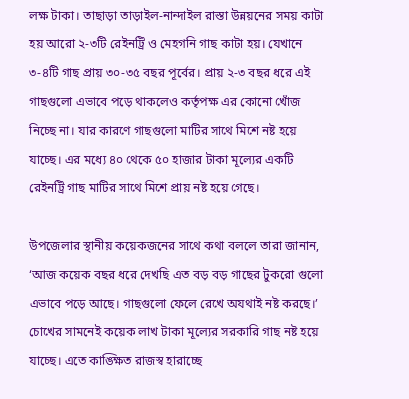লক্ষ টাকা। তাছাড়া তাড়াইল-নান্দাইল রাস্তা উন্নয়নের সময় কাটা হয় আরো ২-৩টি রেইনট্রি ও মেহগনি গাছ কাটা হয়। যেখানে ৩-৪টি গাছ প্রায় ৩০-৩৫ বছর পূর্বের। প্রায় ২-৩ বছর ধরে এই গাছগুলো এভাবে পড়ে থাকলেও কর্তৃপক্ষ এর কোনো খোঁজ নিচ্ছে না। যার কারণে গাছগুলো মাটির সাথে মিশে নষ্ট হয়ে যাচ্ছে। এর মধ্যে ৪০ থেকে ৫০ হাজার টাকা মূল্যের একটি রেইনট্রি গাছ মাটির সাথে মিশে প্রায় নষ্ট হয়ে গেছে।

উপজেলার স্থানীয় কয়েকজনের সাথে কথা বললে তারা জানান, ‘আজ কয়েক বছর ধরে দেখছি এত বড় বড় গাছের টুকরো গুলো এভাবে পড়ে আছে। গাছগুলো ফেলে রেখে অযথাই নষ্ট করছে।’ চোখের সামনেই কয়েক লাখ টাকা মূল্যের সরকারি গাছ নষ্ট হয়ে যাচ্ছে। এতে কাঙ্ক্ষিত রাজস্ব হারাচ্ছে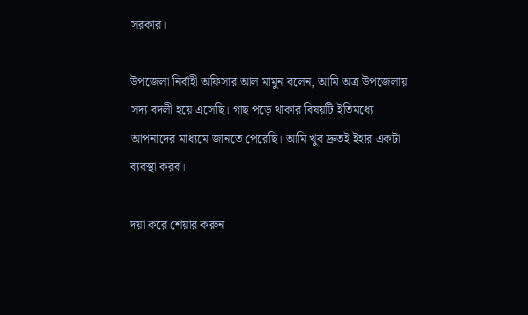সরকার।

উপজেলা নির্বাহী অফিসার আল মামুন বলেন, আমি অত্র উপজেলায় সদ্য বদলী হয়ে এসেছি। গাছ পড়ে থাকার বিষয়টি ইতিমধ্যে আপনাদের মাধ্যমে জানতে পেরেছি। আমি খুব দ্রুতই ইহার একটা ব্যবস্থা করব।

দয়া করে শেয়ার করুন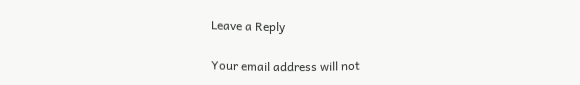Leave a Reply

Your email address will not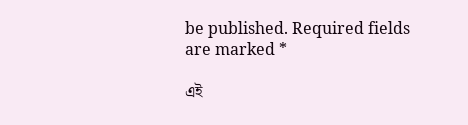be published. Required fields are marked *

এই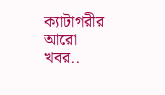ক্যাটাগরীর আরো খবর..